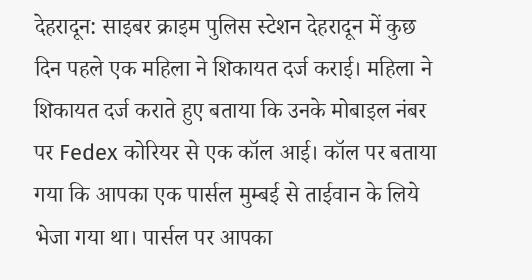देहरादून: साइबर क्राइम पुलिस स्टेशन देहरादून में कुछ दिन पहले एक महिला ने शिकायत दर्ज कराई। महिला ने शिकायत दर्ज कराते हुए बताया कि उनके मोबाइल नंबर पर Fedex कोरियर से एक कॉल आई। कॉल पर बताया गया कि आपका एक पार्सल मुम्बई से ताईवान के लिये भेजा गया था। पार्सल पर आपका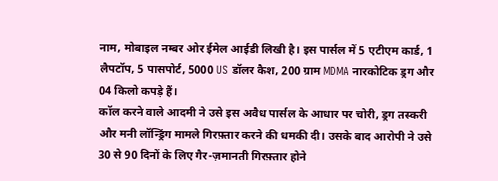नाम, मोबाइल नम्बर ओर ईमेल आईडी लिखी है। इस पार्सल में 5 एटीएम कार्ड, 1 लैपटॉप, 5 पासपोर्ट, 5000 US डॉलर कैश, 200 ग्राम MDMA नारकोटिक ड्रग और 04 किलो कपड़े हैं।
कॉल करने वाले आदमी ने उसे इस अवैध पार्सल के आधार पर चोरी, ड्रग तस्करी और मनी लॉन्ड्रिंग मामले गिरफ़्तार करने की धमकी दी। उसके बाद आरोपी ने उसे 30 से 90 दिनों के लिए गैर-ज़मानती गिरफ़्तार होने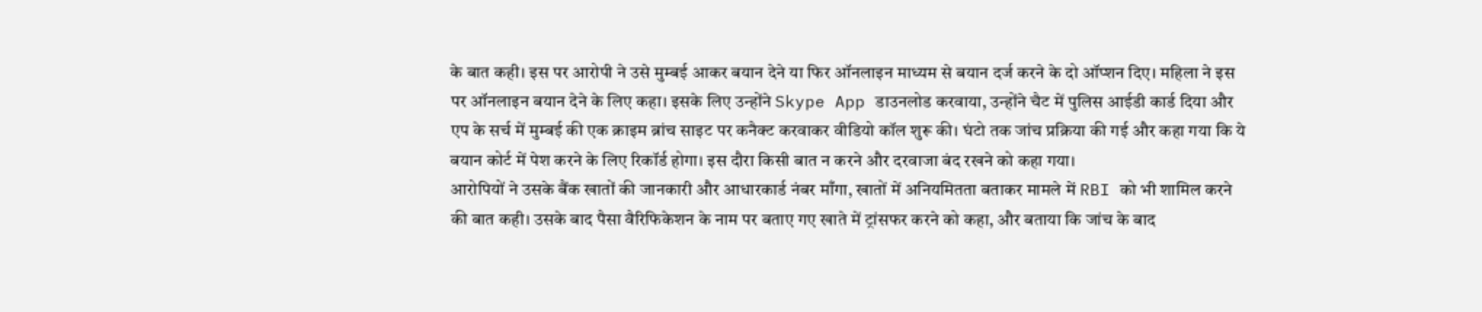के बात कही। इस पर आरोपी ने उसे मुम्बई आकर बयान देने या फिर ऑनलाइन माध्यम से बयान दर्ज करने के दो ऑप्शन दिए। महिला ने इस पर ऑनलाइन बयान देने के लिए कहा। इसके लिए उन्होंने Skype App डाउनलोड करवाया, उन्होंने चैट में पुलिस आईडी कार्ड दिया और एप के सर्च में मुम्बई की एक क्राइम ब्रांच साइट पर कनैक्ट करवाकर वीडियो कॉल शुरू की। घंटो तक जांच प्रक्रिया की गई और कहा गया कि ये बयान कोर्ट में पेश करने के लिए रिकॉर्ड होगा। इस दौरा किसी बात न करने और दरवाजा बंद रखने को कहा गया।
आरोपियों ने उसके बैंक खातों की जानकारी और आधारकार्ड नंबर माँगा, खातों में अनियमितता बताकर मामले में RBI को भी शामिल करने की बात कही। उसके बाद पैसा वैरिफिकेशन के नाम पर बताए गए खाते में ट्रांसफर करने को कहा, और बताया कि जांच के बाद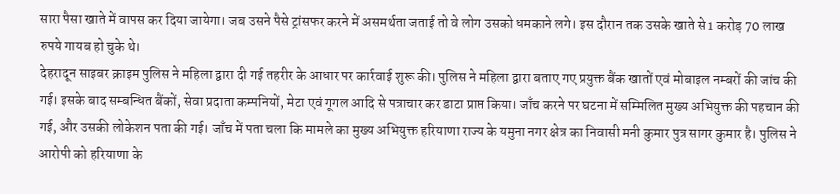सारा पैसा खाते में वापस कर दिया जायेगा। जब उसने पैसे ट्रांसफर करने में असमर्थता जताई तो वे लोग उसको धमकाने लगे। इस दौरान तक उसके खाते से 1 करोड़ 70 लाख रुपये गायब हो चुके थे।
देहरादून साइबर क्राइम पुलिस ने महिला द्वारा दी गई तहरीर के आधार पर कार्रवाई शुरू की। पुलिस ने महिला द्वारा बताए गए प्रयुक्त बैंक खातों एवं मोबाइल नम्बरों की जांच की गई। इसके बाद सम्बन्धित बैंकों, सेवा प्रदाता कम्पनियों, मेटा एवं गूगल आदि से पत्राचार कर डाटा प्राप्त किया। जाँच करने पर घटना में सम्मिलित मुख्य अभियुक्त की पहचान की गई, और उसकी लोकेशन पता की गई। जाँच में पता चला कि मामले का मुख्य अभियुक्त हरियाणा राज्य के यमुना नगर क्षेत्र का निवासी मनी कुमार पुत्र सागर कुमार है। पुलिस ने आरोपी को हरियाणा के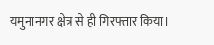यमुनानगर क्षेत्र से ही गिरफ्तार किया।